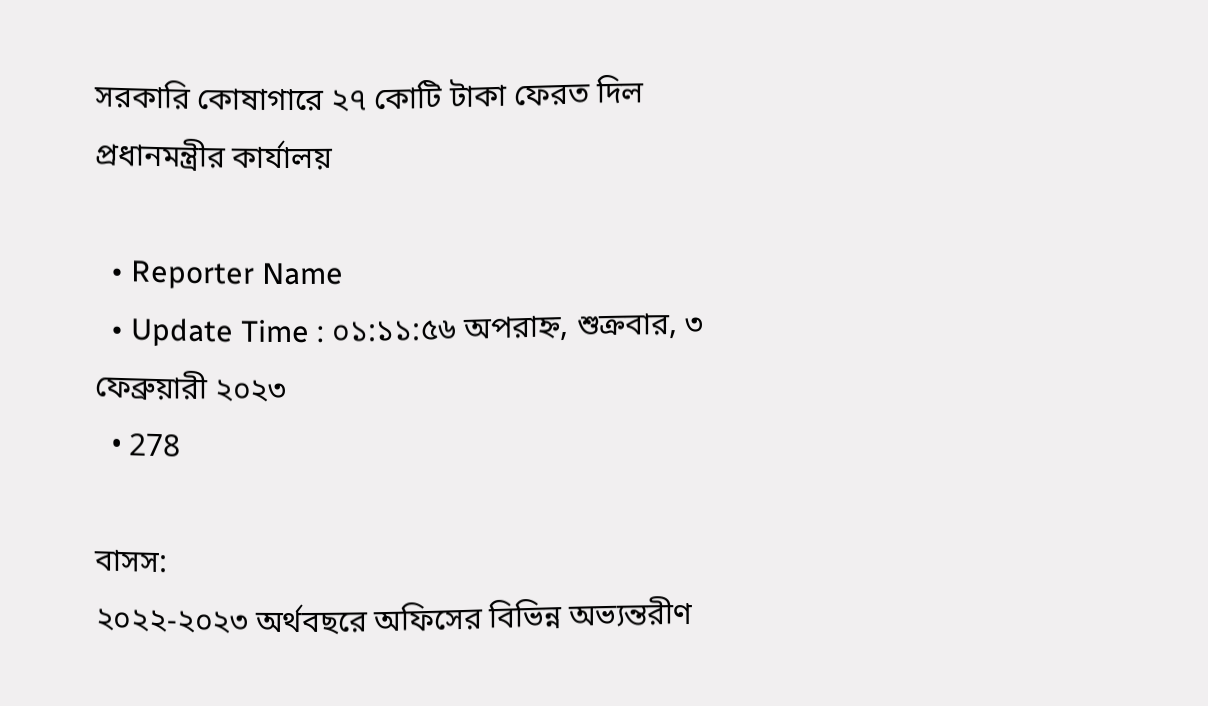সরকারি কোষাগারে ২৭ কোটি টাকা ফেরত দিল প্রধানমন্ত্রীর কার্যালয়

  • Reporter Name
  • Update Time : ০১:১১:৫৬ অপরাহ্ন, শুক্রবার, ৩ ফেব্রুয়ারী ২০২৩
  • 278

বাসস:
২০২২-২০২৩ অর্থবছরে অফিসের বিভিন্ন অভ্যন্তরীণ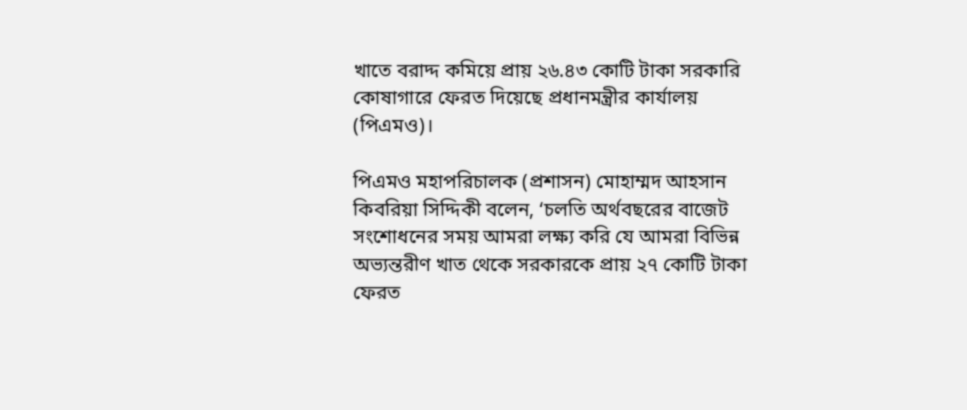খাতে বরাদ্দ কমিয়ে প্রায় ২৬.৪৩ কোটি টাকা সরকারি কোষাগারে ফেরত দিয়েছে প্রধানমন্ত্রীর কার্যালয় (পিএমও)।

পিএমও মহাপরিচালক (প্রশাসন) মোহাম্মদ আহসান কিবরিয়া সিদ্দিকী বলেন, ‘চলতি অর্থবছরের বাজেট সংশোধনের সময় আমরা লক্ষ্য করি যে আমরা বিভিন্ন অভ্যন্তরীণ খাত থেকে সরকারকে প্রায় ২৭ কোটি টাকা ফেরত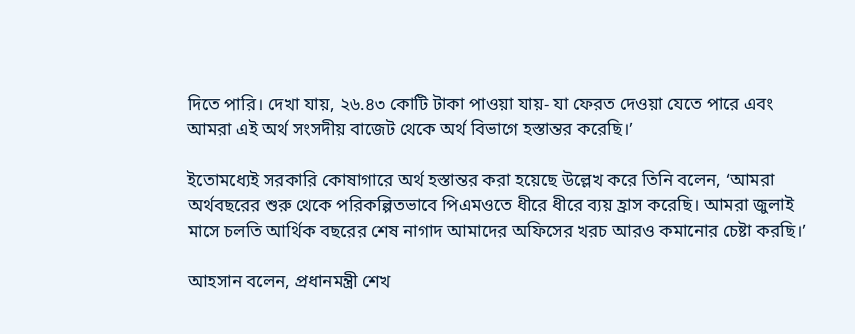দিতে পারি। দেখা যায়, ২৬.৪৩ কোটি টাকা পাওয়া যায়- যা ফেরত দেওয়া যেতে পারে এবং আমরা এই অর্থ সংসদীয় বাজেট থেকে অর্থ বিভাগে হস্তান্তর করেছি।’

ইতোমধ্যেই সরকারি কোষাগারে অর্থ হস্তান্তর করা হয়েছে উল্লেখ করে তিনি বলেন, ‘আমরা অর্থবছরের শুরু থেকে পরিকল্পিতভাবে পিএমওতে ধীরে ধীরে ব্যয় হ্রাস করেছি। আমরা জুলাই মাসে চলতি আর্থিক বছরের শেষ নাগাদ আমাদের অফিসের খরচ আরও কমানোর চেষ্টা করছি।’

আহসান বলেন, প্রধানমন্ত্রী শেখ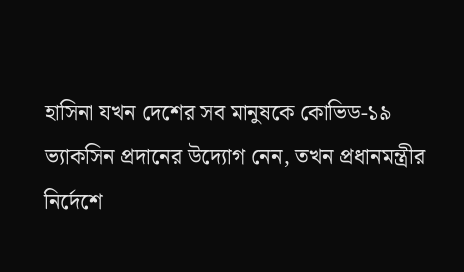হাসিনা যখন দেশের সব মানুষকে কোভিড-১৯ ভ্যাকসিন প্রদানের উদ্যোগ নেন, তখন প্রধানমন্ত্রীর নির্দেশে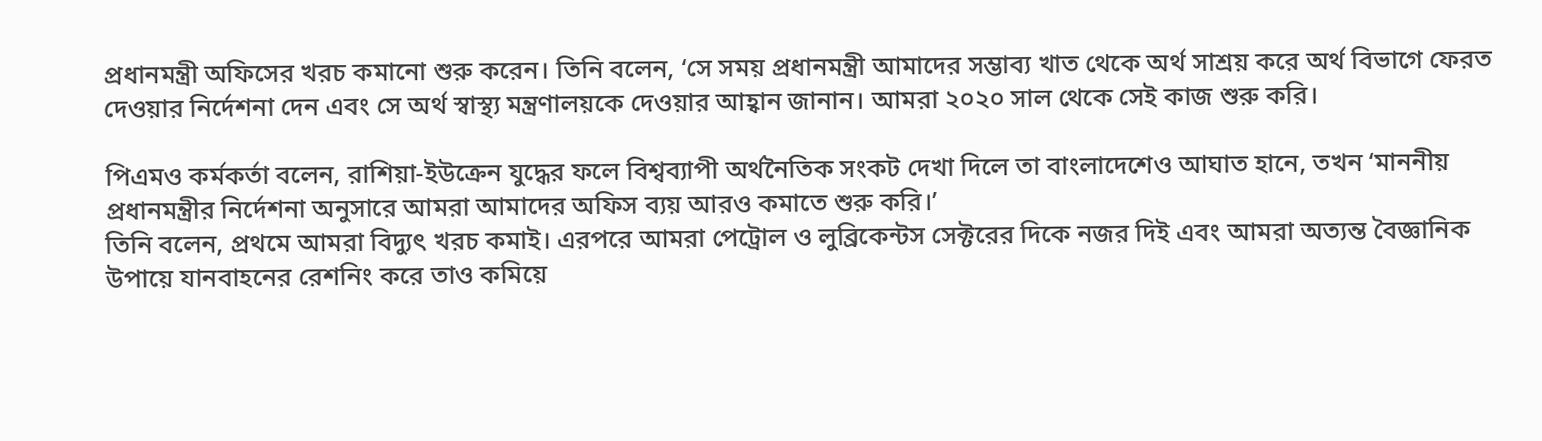প্রধানমন্ত্রী অফিসের খরচ কমানো শুরু করেন। তিনি বলেন, ‘সে সময় প্রধানমন্ত্রী আমাদের সম্ভাব্য খাত থেকে অর্থ সাশ্রয় করে অর্থ বিভাগে ফেরত দেওয়ার নির্দেশনা দেন এবং সে অর্থ স্বাস্থ্য মন্ত্রণালয়কে দেওয়ার আহ্বান জানান। আমরা ২০২০ সাল থেকে সেই কাজ শুরু করি।

পিএমও কর্মকর্তা বলেন, রাশিয়া-ইউক্রেন যুদ্ধের ফলে বিশ্বব্যাপী অর্থনৈতিক সংকট দেখা দিলে তা বাংলাদেশেও আঘাত হানে, তখন ‘মাননীয় প্রধানমন্ত্রীর নির্দেশনা অনুসারে আমরা আমাদের অফিস ব্যয় আরও কমাতে শুরু করি।’
তিনি বলেন, প্রথমে আমরা বিদ্যুৎ খরচ কমাই। এরপরে আমরা পেট্রোল ও লুব্রিকেন্টস সেক্টরের দিকে নজর দিই এবং আমরা অত্যন্ত বৈজ্ঞানিক উপায়ে যানবাহনের রেশনিং করে তাও কমিয়ে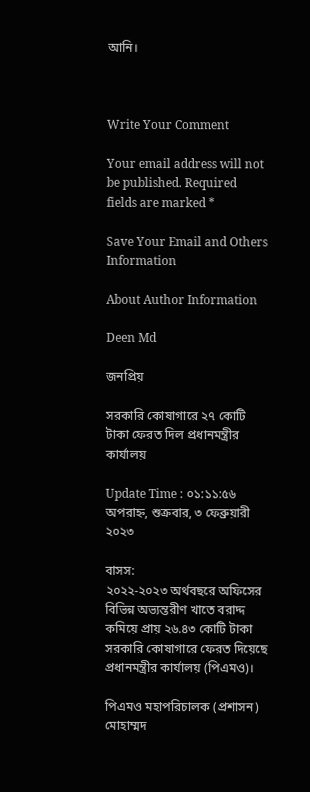আনি।



Write Your Comment

Your email address will not be published. Required fields are marked *

Save Your Email and Others Information

About Author Information

Deen Md

জনপ্রিয়

সরকারি কোষাগারে ২৭ কোটি টাকা ফেরত দিল প্রধানমন্ত্রীর কার্যালয়

Update Time : ০১:১১:৫৬ অপরাহ্ন, শুক্রবার, ৩ ফেব্রুয়ারী ২০২৩

বাসস:
২০২২-২০২৩ অর্থবছরে অফিসের বিভিন্ন অভ্যন্তরীণ খাতে বরাদ্দ কমিয়ে প্রায় ২৬.৪৩ কোটি টাকা সরকারি কোষাগারে ফেরত দিয়েছে প্রধানমন্ত্রীর কার্যালয় (পিএমও)।

পিএমও মহাপরিচালক (প্রশাসন) মোহাম্মদ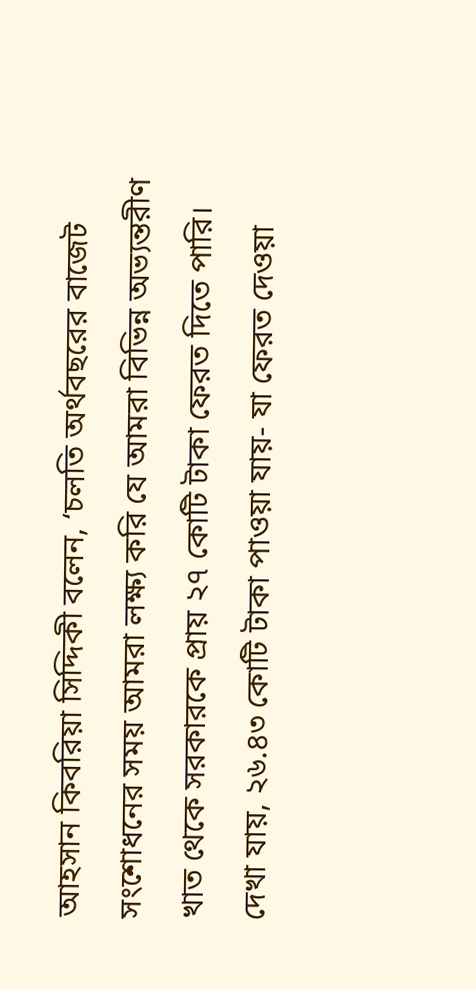আহসান কিবরিয়া সিদ্দিকী বলেন, ‘চলতি অর্থবছরের বাজেট সংশোধনের সময় আমরা লক্ষ্য করি যে আমরা বিভিন্ন অভ্যন্তরীণ খাত থেকে সরকারকে প্রায় ২৭ কোটি টাকা ফেরত দিতে পারি। দেখা যায়, ২৬.৪৩ কোটি টাকা পাওয়া যায়- যা ফেরত দেওয়া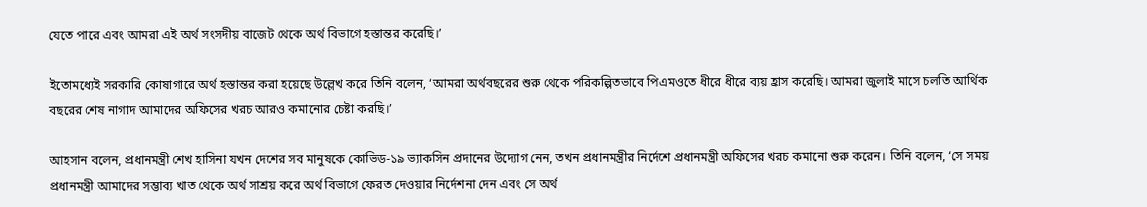যেতে পারে এবং আমরা এই অর্থ সংসদীয় বাজেট থেকে অর্থ বিভাগে হস্তান্তর করেছি।’

ইতোমধ্যেই সরকারি কোষাগারে অর্থ হস্তান্তর করা হয়েছে উল্লেখ করে তিনি বলেন, ‘আমরা অর্থবছরের শুরু থেকে পরিকল্পিতভাবে পিএমওতে ধীরে ধীরে ব্যয় হ্রাস করেছি। আমরা জুলাই মাসে চলতি আর্থিক বছরের শেষ নাগাদ আমাদের অফিসের খরচ আরও কমানোর চেষ্টা করছি।’

আহসান বলেন, প্রধানমন্ত্রী শেখ হাসিনা যখন দেশের সব মানুষকে কোভিড-১৯ ভ্যাকসিন প্রদানের উদ্যোগ নেন, তখন প্রধানমন্ত্রীর নির্দেশে প্রধানমন্ত্রী অফিসের খরচ কমানো শুরু করেন। তিনি বলেন, ‘সে সময় প্রধানমন্ত্রী আমাদের সম্ভাব্য খাত থেকে অর্থ সাশ্রয় করে অর্থ বিভাগে ফেরত দেওয়ার নির্দেশনা দেন এবং সে অর্থ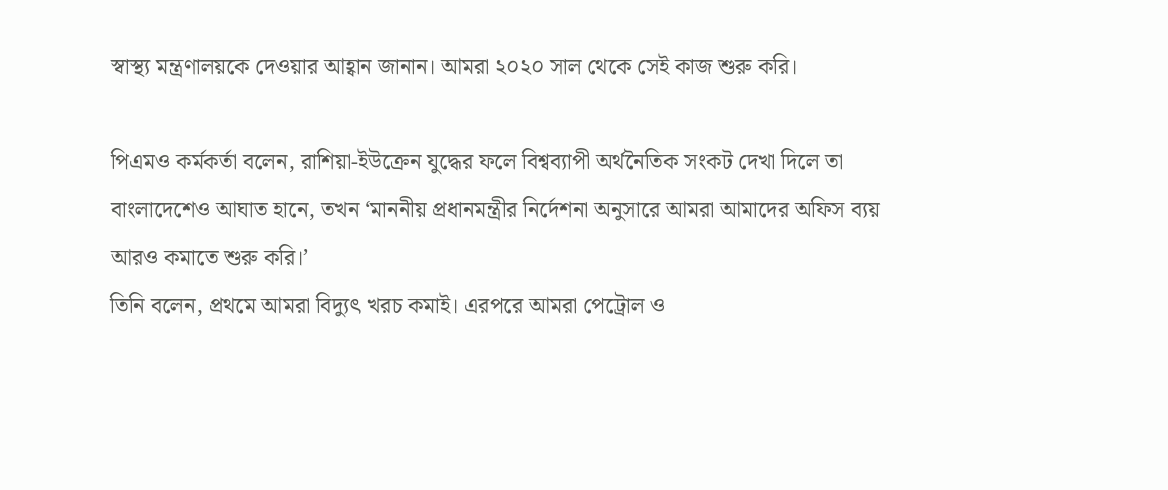স্বাস্থ্য মন্ত্রণালয়কে দেওয়ার আহ্বান জানান। আমরা ২০২০ সাল থেকে সেই কাজ শুরু করি।

পিএমও কর্মকর্তা বলেন, রাশিয়া-ইউক্রেন যুদ্ধের ফলে বিশ্বব্যাপী অর্থনৈতিক সংকট দেখা দিলে তা বাংলাদেশেও আঘাত হানে, তখন ‘মাননীয় প্রধানমন্ত্রীর নির্দেশনা অনুসারে আমরা আমাদের অফিস ব্যয় আরও কমাতে শুরু করি।’
তিনি বলেন, প্রথমে আমরা বিদ্যুৎ খরচ কমাই। এরপরে আমরা পেট্রোল ও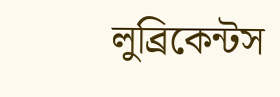লুব্রিকেন্টস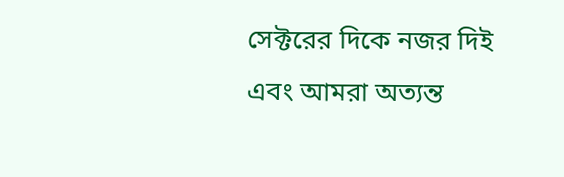সেক্টরের দিকে নজর দিই এবং আমরা অত্যন্ত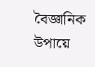বৈজ্ঞানিক উপায়ে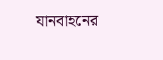যানবাহনের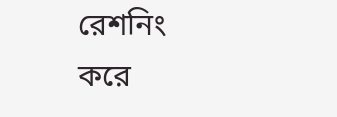রেশনিং করে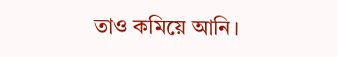তাও কমিয়ে আনি।